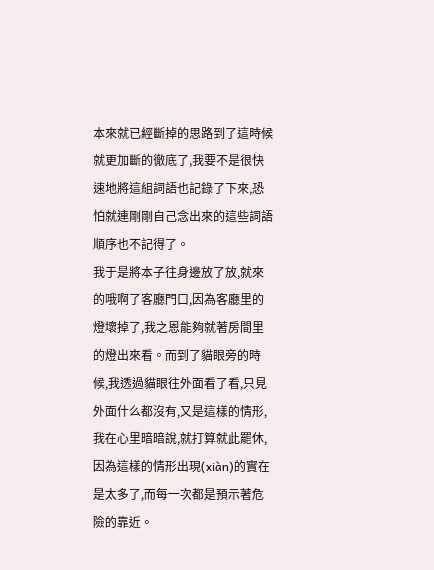本來就已經斷掉的思路到了這時候就更加斷的徹底了,我要不是很快速地將這組詞語也記錄了下來,恐怕就連剛剛自己念出來的這些詞語順序也不記得了。
我于是將本子往身邊放了放,就來的哦啊了客廳門口,因為客廳里的燈壞掉了,我之恩能夠就著房間里的燈出來看。而到了貓眼旁的時候,我透過貓眼往外面看了看,只見外面什么都沒有,又是這樣的情形,我在心里暗暗說,就打算就此罷休,因為這樣的情形出現(xiàn)的實在是太多了,而每一次都是預示著危險的靠近。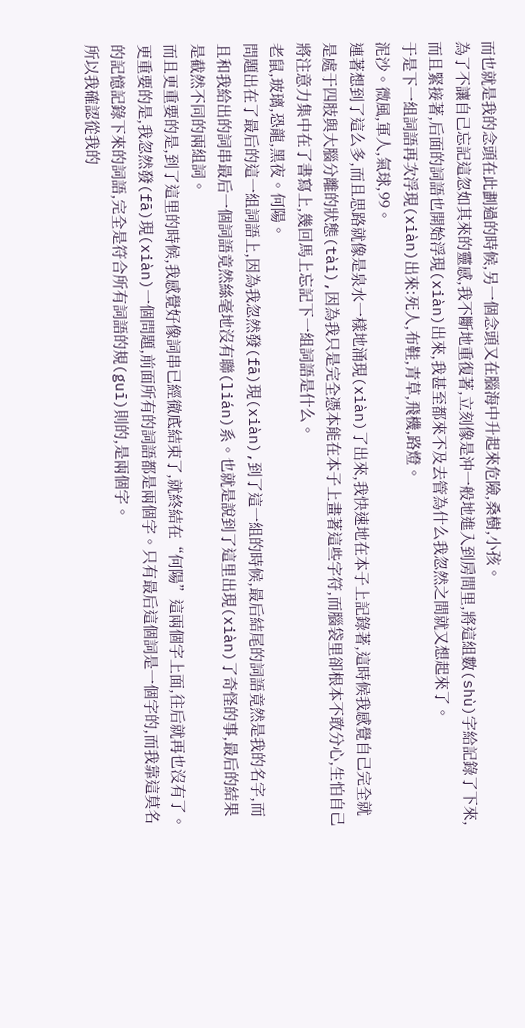而也就是我的念頭在此劃過的時候,另一個念頭又在腦海中升起來危險,桑樹,小孩。
為了不讓自己忘記這忽如其來的靈感,我不斷地重復著,立刻像是沖一般地進入到房間里,將這組數(shù)字給記錄了下來,而且緊接著,后面的詞語也開始浮現(xiàn)出來,我甚至都來不及去管為什么我忽然之間就又想起來了。
于是下一組詞語再次浮現(xiàn)出來:死人,布鞋,青草,飛機,路燈。
泥沙。微風,軍人,氣球,99。
連著想到了這么多,而且思路就像是泉水一樣地涌現(xiàn)了出來,我快速地在本子上記錄著,這時候我感覺自己完全就是處于四肢與大腦分離的狀態(tài),因為我只是完全憑本能在本子上畫著這些字符,而腦袋里卻根本不敢分心,生怕自己將注意力集中在了書寫上,幾回馬上忘記下一組詞語是什么。
老鼠,玻璃,恐龍,黑夜。何陽。
問題出在了最后的這一組詞語上,因為我忽然發(fā)現(xiàn),到了這一組的時候,最后結尾的詞語竟然是我的名字,而且和我給出的詞串最后一個詞語竟然絲毫地沒有聯(lián)系。也就是說到了這里出現(xiàn)了奇怪的事,最后的結果是截然不同的兩組詞。
而且更重要的是,到了這里的時候,我感覺好像詞串已經徹底結束了,就終結在“何陽”這兩個字上面,往后就再也沒有了。
更重要的是,我忽然發(fā)現(xiàn)一個問題,前面所有的詞語都是兩個字。只有最后這個詞是一個字的,而我靠這莫名的記憶記錄下來的詞語,完全是符合所有詞語的規(guī)則的,是兩個字。
所以我確認從我的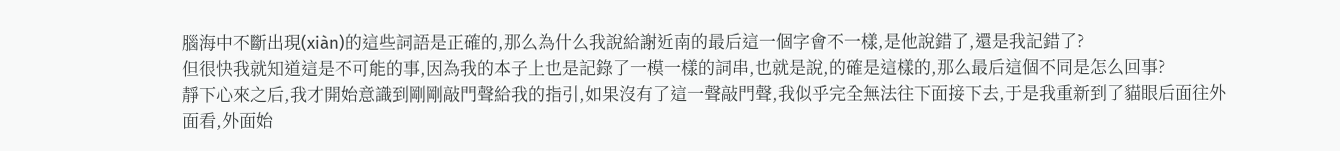腦海中不斷出現(xiàn)的這些詞語是正確的,那么為什么我說給謝近南的最后這一個字會不一樣,是他說錯了,還是我記錯了?
但很快我就知道這是不可能的事,因為我的本子上也是記錄了一模一樣的詞串,也就是說,的確是這樣的,那么最后這個不同是怎么回事?
靜下心來之后,我才開始意識到剛剛敲門聲給我的指引,如果沒有了這一聲敲門聲,我似乎完全無法往下面接下去,于是我重新到了貓眼后面往外面看,外面始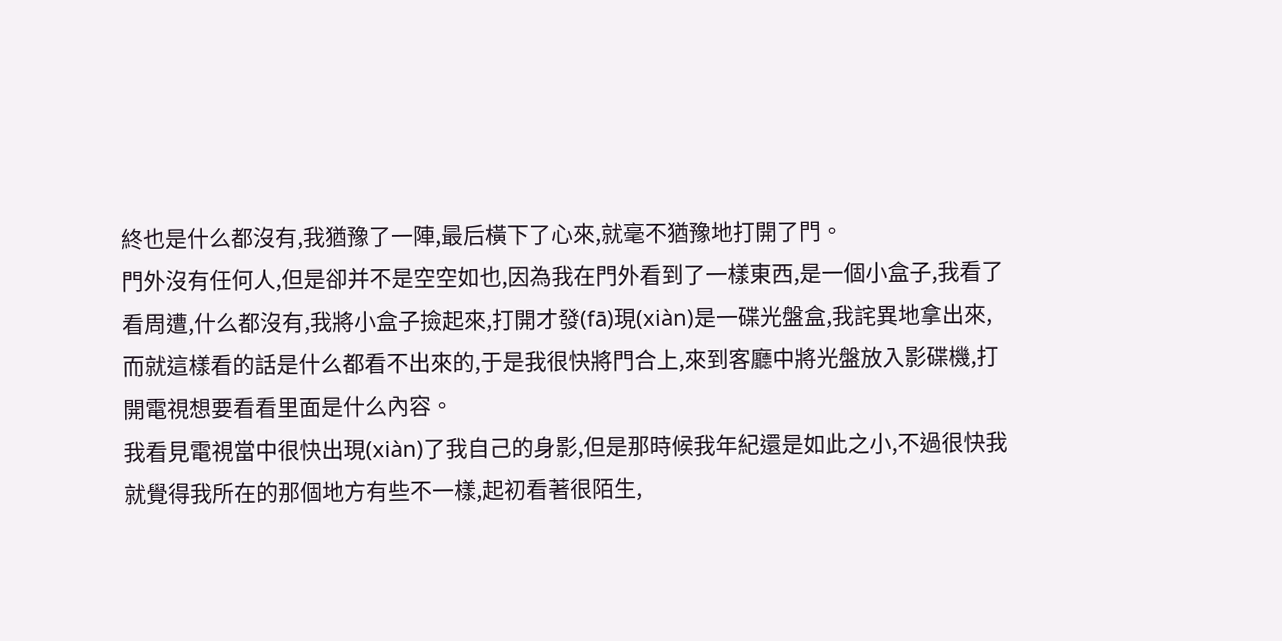終也是什么都沒有,我猶豫了一陣,最后橫下了心來,就毫不猶豫地打開了門。
門外沒有任何人,但是卻并不是空空如也,因為我在門外看到了一樣東西,是一個小盒子,我看了看周遭,什么都沒有,我將小盒子撿起來,打開才發(fā)現(xiàn)是一碟光盤盒,我詫異地拿出來,而就這樣看的話是什么都看不出來的,于是我很快將門合上,來到客廳中將光盤放入影碟機,打開電視想要看看里面是什么內容。
我看見電視當中很快出現(xiàn)了我自己的身影,但是那時候我年紀還是如此之小,不過很快我就覺得我所在的那個地方有些不一樣,起初看著很陌生,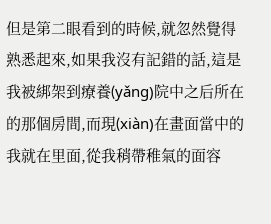但是第二眼看到的時候,就忽然覺得熟悉起來,如果我沒有記錯的話,這是我被綁架到療養(yǎng)院中之后所在的那個房間,而現(xiàn)在畫面當中的我就在里面,從我稍帶稚氣的面容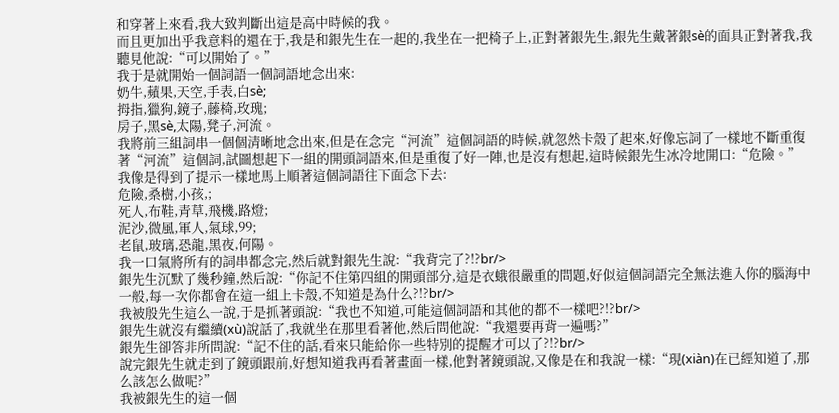和穿著上來看,我大致判斷出這是高中時候的我。
而且更加出乎我意料的還在于,我是和銀先生在一起的,我坐在一把椅子上,正對著銀先生,銀先生戴著銀sè的面具正對著我,我聽見他說:“可以開始了。”
我于是就開始一個詞語一個詞語地念出來:
奶牛,蘋果,天空,手表,白sè;
拇指,獵狗,鏡子,藤椅,玫瑰;
房子,黑sè,太陽,凳子,河流。
我將前三組詞串一個個清晰地念出來,但是在念完“河流”這個詞語的時候,就忽然卡殼了起來,好像忘詞了一樣地不斷重復著“河流”這個詞,試圖想起下一組的開頭詞語來,但是重復了好一陣,也是沒有想起,這時候銀先生冰冷地開口:“危險。”
我像是得到了提示一樣地馬上順著這個詞語往下面念下去:
危險,桑樹,小孩,;
死人,布鞋,青草,飛機,路燈;
泥沙,微風,軍人,氣球,99;
老鼠,玻璃,恐龍,黑夜,何陽。
我一口氣將所有的詞串都念完,然后就對銀先生說:“我背完了?!?br/>
銀先生沉默了幾秒鐘,然后說:“你記不住第四組的開頭部分,這是衣蛾很嚴重的問題,好似這個詞語完全無法進入你的腦海中一般,每一次你都會在這一組上卡殼,不知道是為什么?!?br/>
我被殷先生這么一說,于是抓著頭說:“我也不知道,可能這個詞語和其他的都不一樣吧?!?br/>
銀先生就沒有繼續(xù)說話了,我就坐在那里看著他,然后問他說:“我還要再背一遍嗎?”
銀先生卻答非所問說:“記不住的話,看來只能給你一些特別的提醒才可以了?!?br/>
說完銀先生就走到了鏡頭跟前,好想知道我再看著畫面一樣,他對著鏡頭說,又像是在和我說一樣:“現(xiàn)在已經知道了,那么該怎么做呢?”
我被銀先生的這一個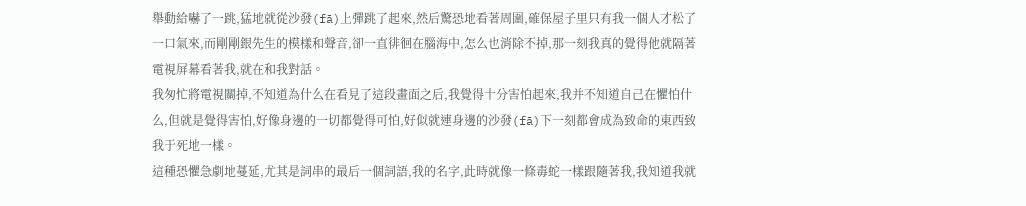舉動給嚇了一跳,猛地就從沙發(fā)上彈跳了起來,然后驚恐地看著周圍,確保屋子里只有我一個人才松了一口氣來,而剛剛銀先生的模樣和聲音,卻一直徘徊在腦海中,怎么也消除不掉,那一刻我真的覺得他就隔著電視屏幕看著我,就在和我對話。
我匆忙將電視關掉,不知道為什么在看見了這段畫面之后,我覺得十分害怕起來,我并不知道自己在懼怕什么,但就是覺得害怕,好像身邊的一切都覺得可怕,好似就連身邊的沙發(fā)下一刻都會成為致命的東西致我于死地一樣。
這種恐懼急劇地蔓延,尤其是詞串的最后一個詞語,我的名字,此時就像一條毒蛇一樣跟隨著我,我知道我就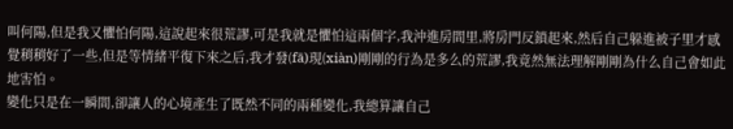叫何陽,但是我又懼怕何陽,這說起來很荒謬,可是我就是懼怕這兩個字,我沖進房間里,將房門反鎖起來,然后自己躲進被子里才感覺稍稍好了一些,但是等情緒平復下來之后,我才發(fā)現(xiàn)剛剛的行為是多么的荒謬,我竟然無法理解剛剛為什么自己會如此地害怕。
變化只是在一瞬間,卻讓人的心境產生了既然不同的兩種變化,我總算讓自己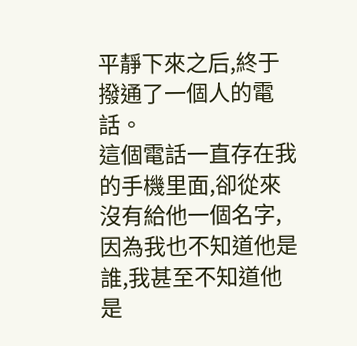平靜下來之后,終于撥通了一個人的電話。
這個電話一直存在我的手機里面,卻從來沒有給他一個名字,因為我也不知道他是誰,我甚至不知道他是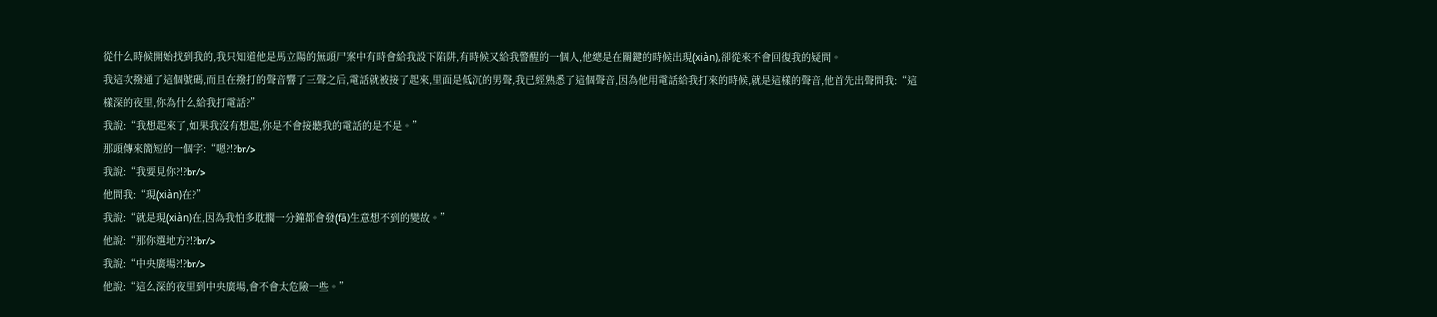從什么時候開始找到我的,我只知道他是馬立陽的無頭尸案中有時會給我設下陷阱,有時候又給我警醒的一個人,他總是在關鍵的時候出現(xiàn),卻從來不會回復我的疑問。
我這次撥通了這個號碼,而且在撥打的聲音響了三聲之后,電話就被接了起來,里面是低沉的男聲,我已經熟悉了這個聲音,因為他用電話給我打來的時候,就是這樣的聲音,他首先出聲問我:“這樣深的夜里,你為什么給我打電話?”
我說:“我想起來了,如果我沒有想起,你是不會接聽我的電話的是不是。”
那頭傳來簡短的一個字:“嗯?!?br/>
我說:“我要見你?!?br/>
他問我:“現(xiàn)在?”
我說:“就是現(xiàn)在,因為我怕多耽擱一分鐘都會發(fā)生意想不到的變故。”
他說:“那你選地方?!?br/>
我說:“中央廣場?!?br/>
他說:“這么深的夜里到中央廣場,會不會太危險一些。”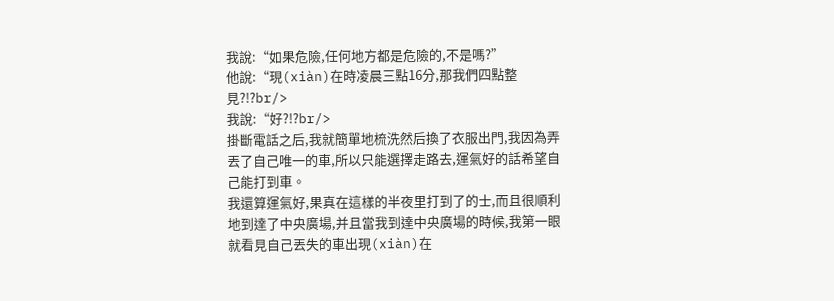我說:“如果危險,任何地方都是危險的,不是嗎?”
他說:“現(xiàn)在時凌晨三點16分,那我們四點整見?!?br/>
我說:“好?!?br/>
掛斷電話之后,我就簡單地梳洗然后換了衣服出門,我因為弄丟了自己唯一的車,所以只能選擇走路去,運氣好的話希望自己能打到車。
我還算運氣好,果真在這樣的半夜里打到了的士,而且很順利地到達了中央廣場,并且當我到達中央廣場的時候,我第一眼就看見自己丟失的車出現(xiàn)在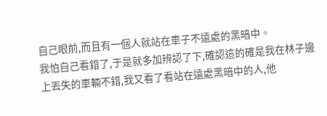自己眼前,而且有一個人就站在車子不遠處的黑暗中。
我怕自己看錯了,于是就多加辨認了下,確認這的確是我在林子邊上丟失的車輛不錯,我又看了看站在遠處黑暗中的人,他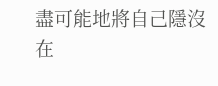盡可能地將自己隱沒在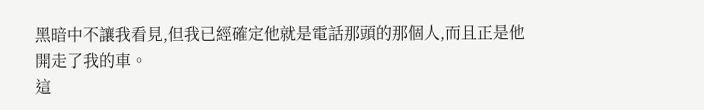黑暗中不讓我看見,但我已經確定他就是電話那頭的那個人,而且正是他開走了我的車。
這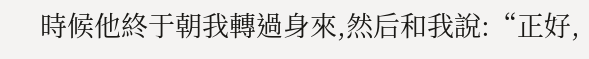時候他終于朝我轉過身來,然后和我說:“正好,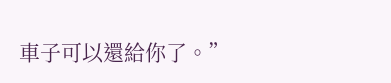車子可以還給你了。”